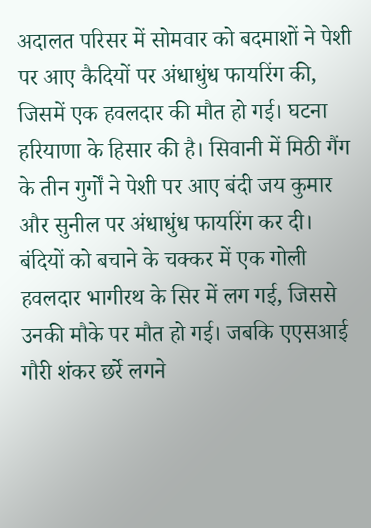अदालत परिसर में सोमवार को बदमाशों ने पेशी पर आए कैदियों पर अंधाधुंध फायरिंग की, जिसमें एक हवलदार की मौत हो गई। घटना हरियाणा के हिसार की है। सिवानी में मिठी गैंग के तीन गुर्गों ने पेशी पर आए बंदी जय कुमार और सुनील पर अंधाधुंध फायरिंग कर दी। बंदियों को बचाने के चक्कर में एक गोली हवलदार भागीरथ के सिर में लग गई, जिससे उनकी मौके पर मौत हो गई। जबकि एएसआई गौरी शंकर छर्रे लगने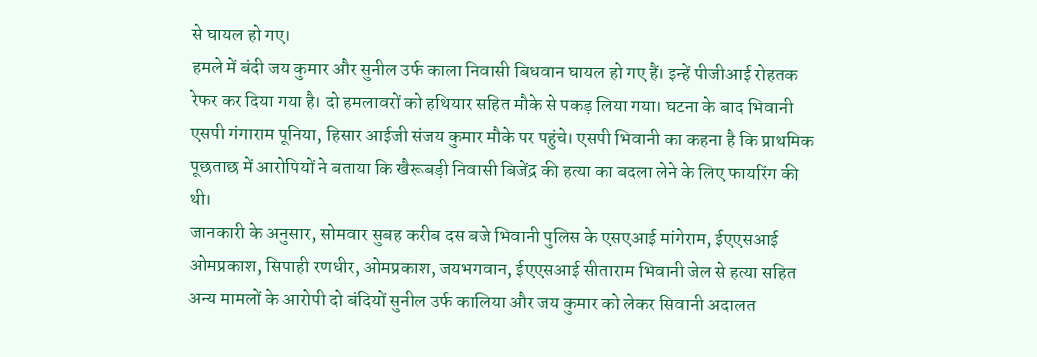से घायल हो गए।
हमले में बंदी जय कुमार और सुनील उर्फ काला निवासी बिधवान घायल हो गए हैं। इन्हें पीजीआई रोहतक रेफर कर दिया गया है। दो हमलावरों को हथियार सहित मौके से पकड़ लिया गया। घटना के बाद भिवानी एसपी गंगाराम पूनिया, हिसार आईजी संजय कुमार मौके पर पहुंचे। एसपी भिवानी का कहना है कि प्राथमिक पूछताछ में आरोपियों ने बताया कि खैरूबड़ी निवासी बिजेंद्र की हत्या का बदला लेने के लिए फायरिंग की थी।
जानकारी के अनुसार, सोमवार सुबह करीब दस बजे भिवानी पुलिस के एसएआई मांगेराम, ईएएसआई ओमप्रकाश, सिपाही रणधीर, ओमप्रकाश, जयभगवान, ईएएसआई सीताराम भिवानी जेल से हत्या सहित अन्य मामलों के आरोपी दो बंदियों सुनील उर्फ कालिया और जय कुमार को लेकर सिवानी अदालत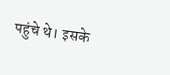पहुंचे थे। इसके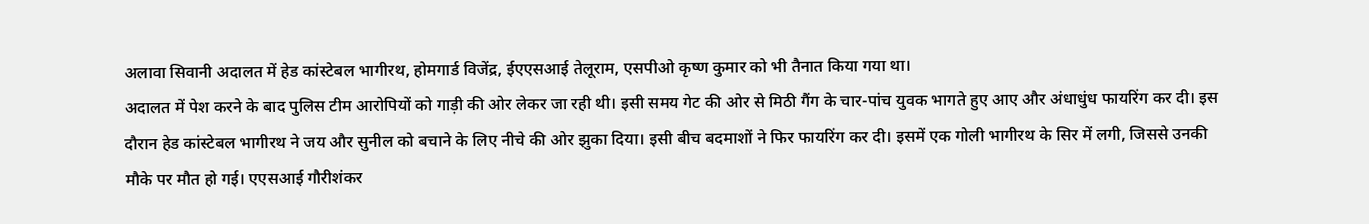अलावा सिवानी अदालत में हेड कांस्टेबल भागीरथ, होमगार्ड विजेंद्र, ईएएसआई तेलूराम, एसपीओ कृष्ण कुमार को भी तैनात किया गया था।
अदालत में पेश करने के बाद पुलिस टीम आरोपियों को गाड़ी की ओर लेकर जा रही थी। इसी समय गेट की ओर से मिठी गैंग के चार-पांच युवक भागते हुए आए और अंधाधुंध फायरिंग कर दी। इस दौरान हेड कांस्टेबल भागीरथ ने जय और सुनील को बचाने के लिए नीचे की ओर झुका दिया। इसी बीच बदमाशों ने फिर फायरिंग कर दी। इसमें एक गोली भागीरथ के सिर में लगी, जिससे उनकी मौके पर मौत हो गई। एएसआई गौरीशंकर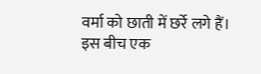वर्मा को छाती में छर्रे लगे हैं।
इस बीच एक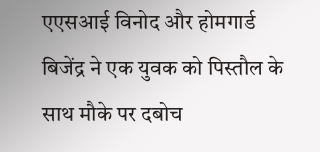एएसआई विनोद और होमगार्ड बिजेंद्र ने एक युवक को पिस्तौल के साथ मौके पर दबोच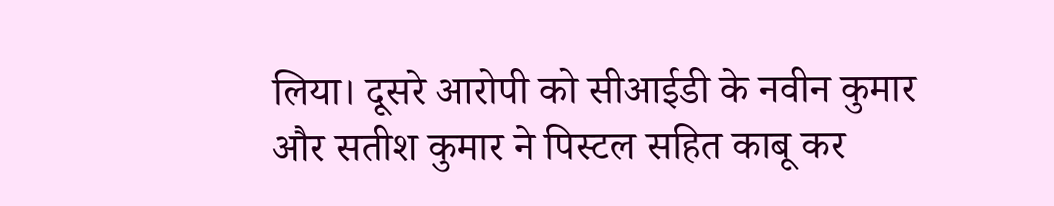लिया। दूसरे आरोपी को सीआईडी के नवीन कुमार और सतीश कुमार ने पिस्टल सहित काबू कर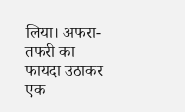लिया। अफरा-तफरी का फायदा उठाकर एक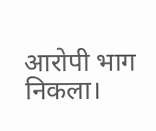आरोपी भाग निकला।